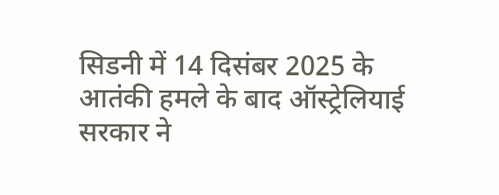सिडनी में 14 दिसंबर 2025 के आतंकी हमले के बाद ऑस्ट्रेलियाई सरकार ने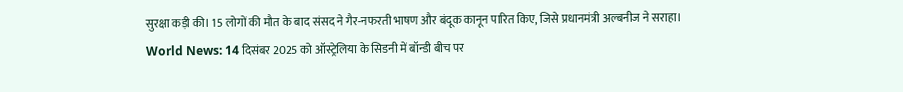सुरक्षा कड़ी की। 15 लोगों की मौत के बाद संसद ने गैर-नफरती भाषण और बंदूक कानून पारित किए, जिसे प्रधानमंत्री अल्बनीज ने सराहा।
World News: 14 दिसंबर 2025 को ऑस्ट्रेलिया के सिडनी में बॉन्डी बीच पर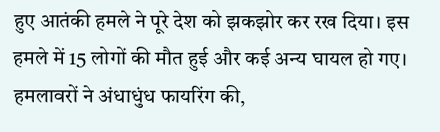हुए आतंकी हमले ने पूरे देश को झकझोर कर रख दिया। इस हमले में 15 लोगों की मौत हुई और कई अन्य घायल हो गए। हमलावरों ने अंधाधुंध फायरिंग की,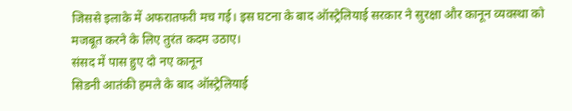जिससे इलाके में अफरातफरी मच गई। इस घटना के बाद ऑस्ट्रेलियाई सरकार ने सुरक्षा और कानून व्यवस्था को मजबूत करने के लिए तुरंत कदम उठाए।
संसद में पास हुए दो नए कानून
सिडनी आतंकी हमले के बाद ऑस्ट्रेलियाई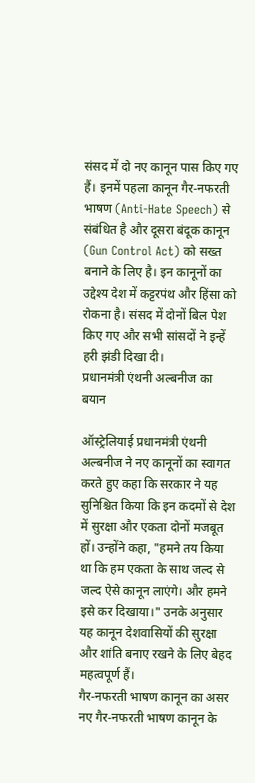संसद में दो नए कानून पास किए गए हैं। इनमें पहला कानून गैर-नफरती भाषण (Anti-Hate Speech) से संबंधित है और दूसरा बंदूक कानून (Gun Control Act) को सख्त बनाने के लिए है। इन कानूनों का उद्देश्य देश में कट्टरपंथ और हिंसा को रोकना है। संसद में दोनों बिल पेश किए गए और सभी सांसदों ने इन्हें हरी झंडी दिखा दी।
प्रधानमंत्री एंथनी अल्बनीज का बयान

ऑस्ट्रेलियाई प्रधानमंत्री एंथनी अल्बनीज ने नए कानूनों का स्वागत करते हुए कहा कि सरकार ने यह सुनिश्चित किया कि इन कदमों से देश में सुरक्षा और एकता दोनों मजबूत हों। उन्होंने कहा, "हमने तय किया था कि हम एकता के साथ जल्द से जल्द ऐसे कानून लाएंगे। और हमने इसे कर दिखाया।" उनके अनुसार यह कानून देशवासियों की सुरक्षा और शांति बनाए रखने के लिए बेहद महत्वपूर्ण हैं।
गैर-नफरती भाषण कानून का असर
नए गैर-नफरती भाषण कानून के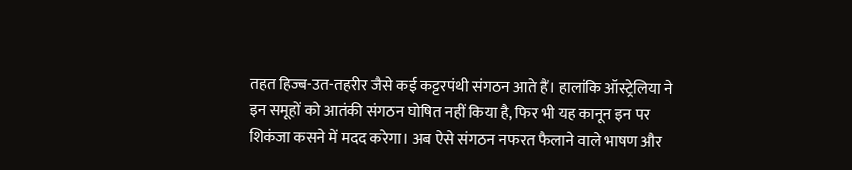तहत हिज्ब-उत-तहरीर जैसे कई कट्टरपंथी संगठन आते हैं। हालांकि ऑस्ट्रेलिया ने इन समूहों को आतंकी संगठन घोषित नहीं किया है, फिर भी यह कानून इन पर शिकंजा कसने में मदद करेगा। अब ऐसे संगठन नफरत फैलाने वाले भाषण और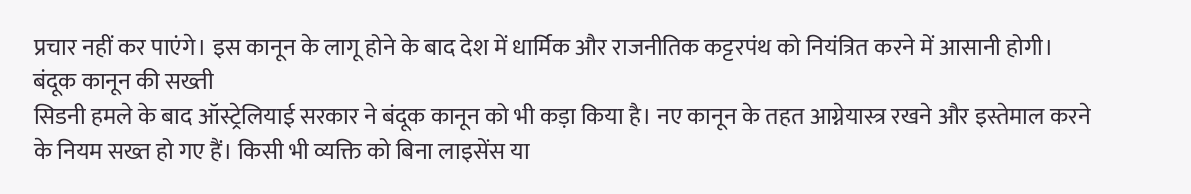प्रचार नहीं कर पाएंगे। इस कानून के लागू होने के बाद देश में धार्मिक और राजनीतिक कट्टरपंथ को नियंत्रित करने में आसानी होगी।
बंदूक कानून की सख्ती
सिडनी हमले के बाद ऑस्ट्रेलियाई सरकार ने बंदूक कानून को भी कड़ा किया है। नए कानून के तहत आग्नेयास्त्र रखने और इस्तेमाल करने के नियम सख्त हो गए हैं। किसी भी व्यक्ति को बिना लाइसेंस या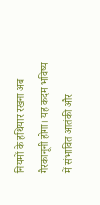नियमों के हथियार रखना अब गैरकानूनी होगा। यह कदम भविष्य में संभावित आतंकी और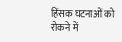हिंसक घटनाओं को रोकने में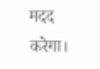मदद करेगा।